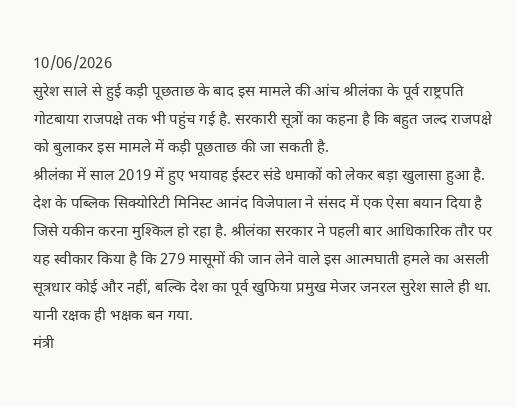10/06/2026
सुरेश साले से हुई कड़ी पूछताछ के बाद इस मामले की आंच श्रीलंका के पूर्व राष्ट्रपति गोटबाया राजपक्षे तक भी पहुंच गई है. सरकारी सूत्रों का कहना है कि बहुत जल्द राजपक्षे को बुलाकर इस मामले में कड़ी पूछताछ की जा सकती है.
श्रीलंका में साल 2019 में हुए भयावह ईस्टर संडे धमाकों को लेकर बड़ा खुलासा हुआ है. देश के पब्लिक सिक्योरिटी मिनिस्ट आनंद विजेपाला ने संसद में एक ऐसा बयान दिया है जिसे यकीन करना मुश्किल हो रहा है. श्रीलंका सरकार ने पहली बार आधिकारिक तौर पर यह स्वीकार किया है कि 279 मासूमों की जान लेने वाले इस आत्मघाती हमले का असली सूत्रधार कोई और नहीं, बल्कि देश का पूर्व खुफिया प्रमुख मेजर जनरल सुरेश साले ही था. यानी रक्षक ही भक्षक बन गया.
मंत्री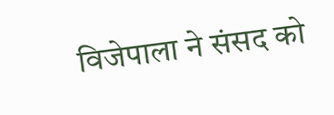विजेपाला ने संसद को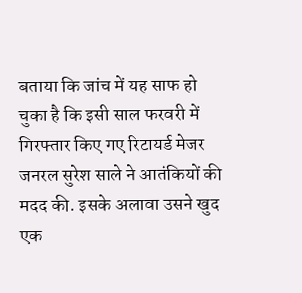बताया कि जांच में यह साफ हो चुका है कि इसी साल फरवरी में गिरफ्तार किए गए रिटायर्ड मेजर जनरल सुरेश साले ने आतंकियों की मदद की. इसके अलावा उसने खुद एक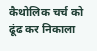कैथोलिक चर्च को ढूंढ कर निकाला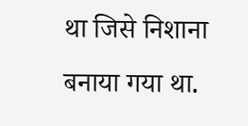था जिसे निशाना बनाया गया था.